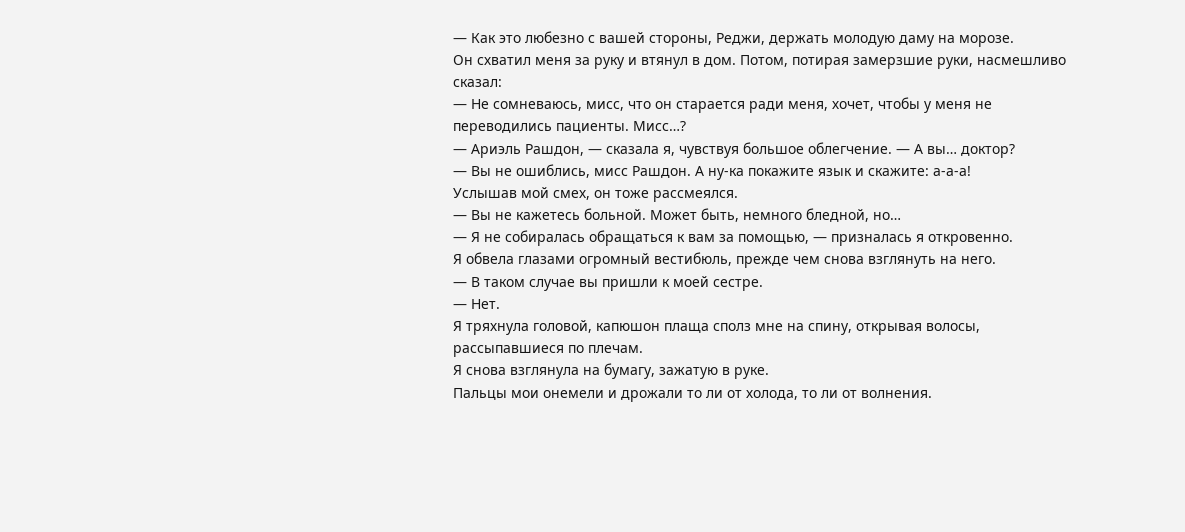— Как это любезно с вашей стороны, Реджи, держать молодую даму на морозе.
Он схватил меня за руку и втянул в дом. Потом, потирая замерзшие руки, насмешливо сказал:
— Не сомневаюсь, мисс, что он старается ради меня, хочет, чтобы у меня не переводились пациенты. Мисс…?
— Ариэль Рашдон, — сказала я, чувствуя большое облегчение. — А вы… доктор?
— Вы не ошиблись, мисс Рашдон. А ну-ка покажите язык и скажите: а-а-а!
Услышав мой смех, он тоже рассмеялся.
— Вы не кажетесь больной. Может быть, немного бледной, но…
— Я не собиралась обращаться к вам за помощью, — призналась я откровенно.
Я обвела глазами огромный вестибюль, прежде чем снова взглянуть на него.
— В таком случае вы пришли к моей сестре.
— Нет.
Я тряхнула головой, капюшон плаща сполз мне на спину, открывая волосы, рассыпавшиеся по плечам.
Я снова взглянула на бумагу, зажатую в руке.
Пальцы мои онемели и дрожали то ли от холода, то ли от волнения.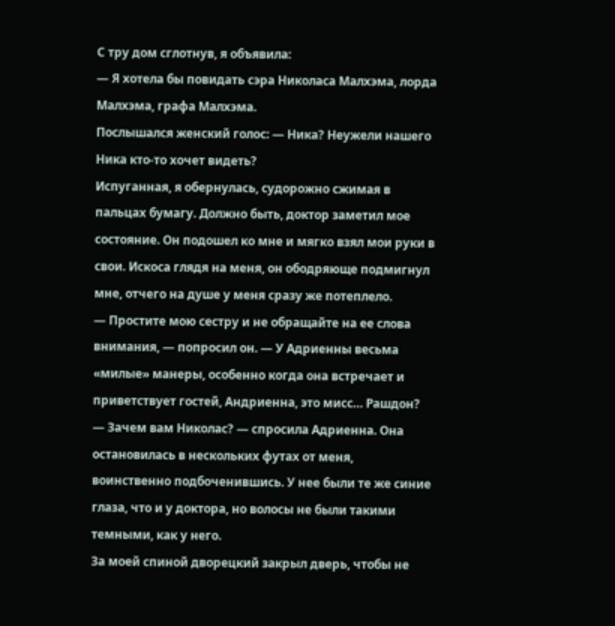С тру дом сглотнув, я объявила:
— Я хотела бы повидать сэра Николаса Малхэма, лорда Малхэма, графа Малхэма.
Послышался женский голос: — Ника? Неужели нашего Ника кто-то хочет видеть?
Испуганная, я обернулась, судорожно сжимая в пальцах бумагу. Должно быть, доктор заметил мое состояние. Он подошел ко мне и мягко взял мои руки в свои. Искоса глядя на меня, он ободряюще подмигнул мне, отчего на душе у меня сразу же потеплело.
— Простите мою сестру и не обращайте на ее слова внимания, — попросил он. — У Адриенны весьма «милые» манеры, особенно когда она встречает и приветствует гостей, Андриенна, это мисс… Рашдон?
— Зачем вам Николас? — спросила Адриенна. Она остановилась в нескольких футах от меня, воинственно подбоченившись. У нее были те же синие глаза, что и у доктора, но волосы не были такими темными, как у него.
За моей спиной дворецкий закрыл дверь, чтобы не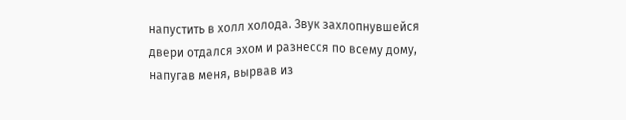напустить в холл холода. Звук захлопнувшейся двери отдался эхом и разнесся по всему дому, напугав меня, вырвав из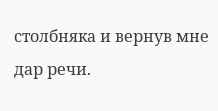столбняка и вернув мне дар речи.